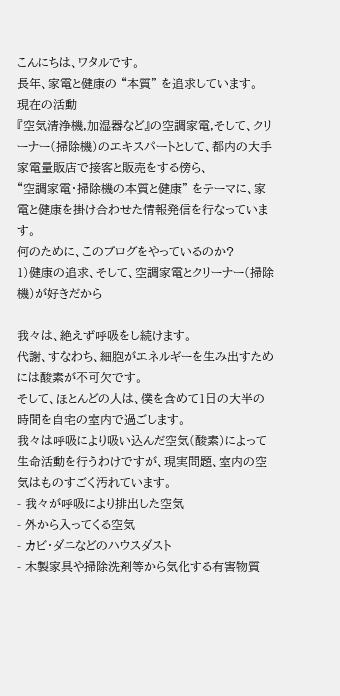こんにちは、ワタルです。
長年、家電と健康の “本質” を追求しています。
現在の活動
『空気清浄機,加湿器など』の空調家電,そして、クリーナー(掃除機)のエキスパートとして、都内の大手家電量販店で接客と販売をする傍ら、
“空調家電・掃除機の本質と健康” をテーマに、家電と健康を掛け合わせた情報発信を行なっています。
何のために、このブログをやっているのか?
1)健康の追求、そして、空調家電とクリーナー(掃除機)が好きだから

我々は、絶えず呼吸をし続けます。
代謝、すなわち、細胞がエネルギーを生み出すためには酸素が不可欠です。
そして、ほとんどの人は、僕を含めて1日の大半の時間を自宅の室内で過ごします。
我々は呼吸により吸い込んだ空気(酸素)によって生命活動を行うわけですが、現実問題、室内の空気はものすごく汚れています。
- 我々が呼吸により排出した空気
- 外から入ってくる空気
- カビ・ダニなどのハウスダスト
- 木製家具や掃除洗剤等から気化する有害物質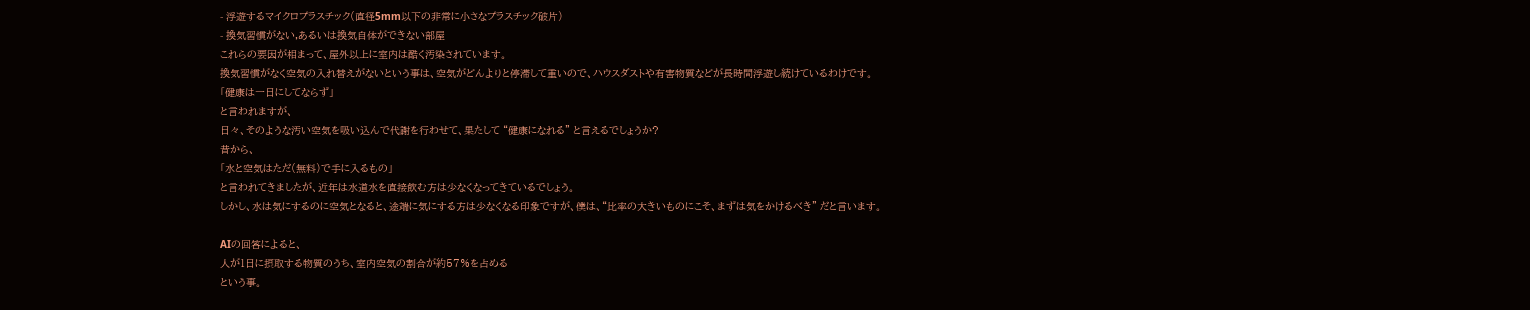- 浮遊するマイクロプラスチック(直径5mm以下の非常に小さなプラスチック破片)
- 換気習慣がない,あるいは換気自体ができない部屋
これらの要因が相まって、屋外以上に室内は酷く汚染されています。
換気習慣がなく空気の入れ替えがないという事は、空気がどんよりと停滞して重いので、ハウスダストや有害物質などが長時間浮遊し続けているわけです。
「健康は一日にしてならず」
と言われますが、
日々、そのような汚い空気を吸い込んで代謝を行わせて、果たして “健康になれる” と言えるでしょうか?
昔から、
「水と空気はただ(無料)で手に入るもの」
と言われてきましたが、近年は水道水を直接飲む方は少なくなってきているでしょう。
しかし、水は気にするのに空気となると、途端に気にする方は少なくなる印象ですが、僕は、“比率の大きいものにこそ、まずは気をかけるべき” だと言います。

AIの回答によると、
人が1日に摂取する物質のうち、室内空気の割合が約57%を占める
という事。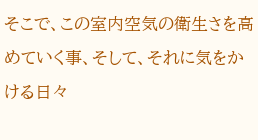そこで、この室内空気の衛生さを高めていく事、そして、それに気をかける日々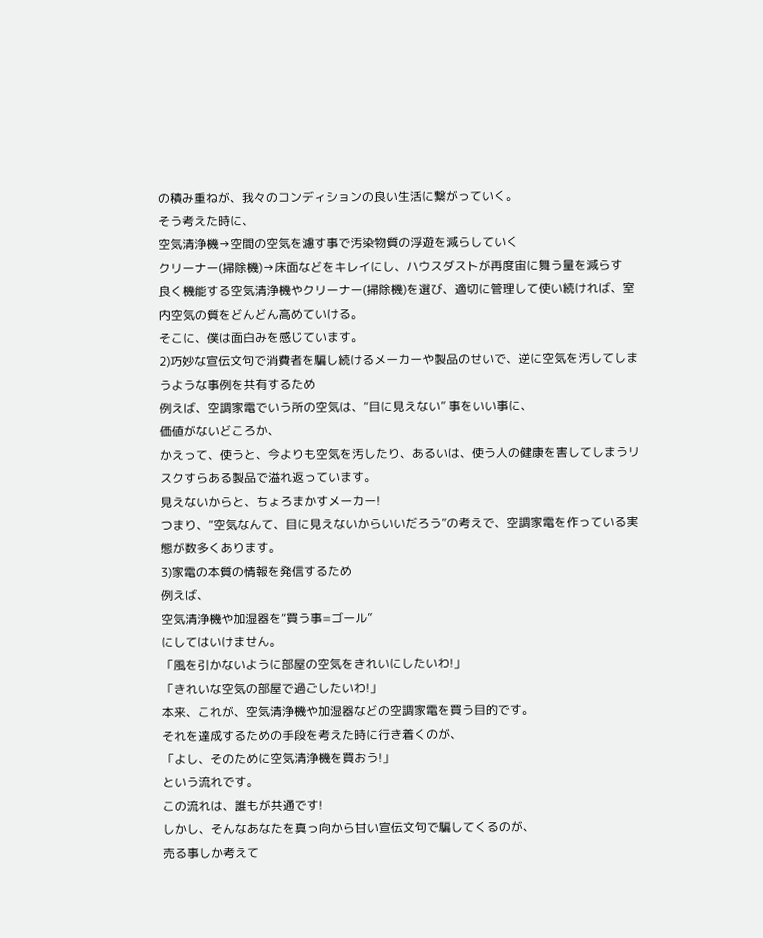の積み重ねが、我々のコンディションの良い生活に繋がっていく。
そう考えた時に、
空気清浄機→空間の空気を濾す事で汚染物質の浮遊を減らしていく
クリーナー(掃除機)→床面などをキレイにし、ハウスダストが再度宙に舞う量を減らす
良く機能する空気清浄機やクリーナー(掃除機)を選び、適切に管理して使い続ければ、室内空気の質をどんどん高めていける。
そこに、僕は面白みを感じています。
2)巧妙な宣伝文句で消費者を騙し続けるメーカーや製品のせいで、逆に空気を汚してしまうような事例を共有するため
例えば、空調家電でいう所の空気は、“目に見えない” 事をいい事に、
価値がないどころか、
かえって、使うと、今よりも空気を汚したり、あるいは、使う人の健康を害してしまうリスクすらある製品で溢れ返っています。
見えないからと、ちょろまかすメーカー!
つまり、“空気なんて、目に見えないからいいだろう”の考えで、空調家電を作っている実態が数多くあります。
3)家電の本質の情報を発信するため
例えば、
空気清浄機や加湿器を“買う事=ゴール”
にしてはいけません。
「風を引かないように部屋の空気をきれいにしたいわ!」
「きれいな空気の部屋で過ごしたいわ!」
本来、これが、空気清浄機や加湿器などの空調家電を買う目的です。
それを達成するための手段を考えた時に行き着くのが、
「よし、そのために空気清浄機を買おう!」
という流れです。
この流れは、誰もが共通です!
しかし、そんなあなたを真っ向から甘い宣伝文句で騙してくるのが、
売る事しか考えて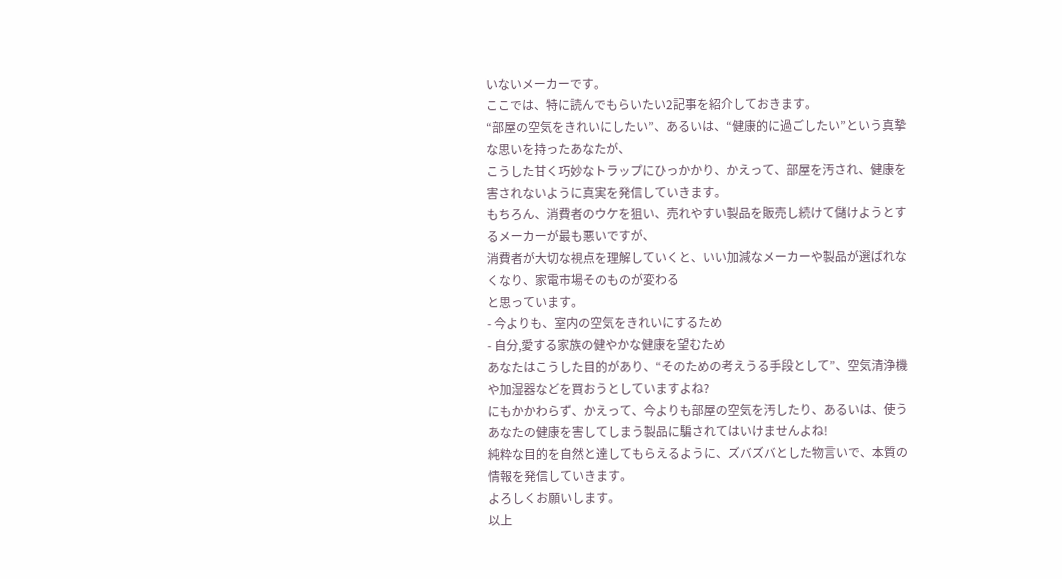いないメーカーです。
ここでは、特に読んでもらいたい2記事を紹介しておきます。
“部屋の空気をきれいにしたい”、あるいは、“健康的に過ごしたい”という真摯な思いを持ったあなたが、
こうした甘く巧妙なトラップにひっかかり、かえって、部屋を汚され、健康を害されないように真実を発信していきます。
もちろん、消費者のウケを狙い、売れやすい製品を販売し続けて儲けようとするメーカーが最も悪いですが、
消費者が大切な視点を理解していくと、いい加減なメーカーや製品が選ばれなくなり、家電市場そのものが変わる
と思っています。
- 今よりも、室内の空気をきれいにするため
- 自分,愛する家族の健やかな健康を望むため
あなたはこうした目的があり、“そのための考えうる手段として”、空気清浄機や加湿器などを買おうとしていますよね?
にもかかわらず、かえって、今よりも部屋の空気を汚したり、あるいは、使うあなたの健康を害してしまう製品に騙されてはいけませんよね!
純粋な目的を自然と達してもらえるように、ズバズバとした物言いで、本質の情報を発信していきます。
よろしくお願いします。
以上